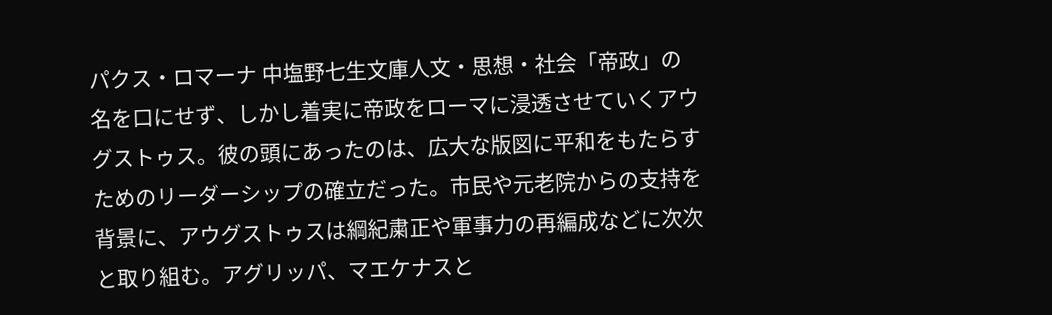パクス・ロマーナ 中塩野七生文庫人文・思想・社会「帝政」の名を口にせず、しかし着実に帝政をローマに浸透させていくアウグストゥス。彼の頭にあったのは、広大な版図に平和をもたらすためのリーダーシップの確立だった。市民や元老院からの支持を背景に、アウグストゥスは綱紀粛正や軍事力の再編成などに次次と取り組む。アグリッパ、マエケナスと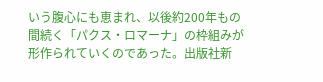いう腹心にも恵まれ、以後約200年もの間続く「パクス・ロマーナ」の枠組みが形作られていくのであった。出版社新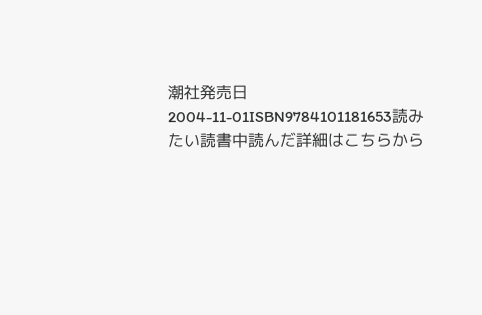潮社発売日2004-11-01ISBN9784101181653読みたい読書中読んだ詳細はこちらから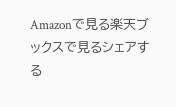Amazonで見る楽天ブックスで見るシェアする